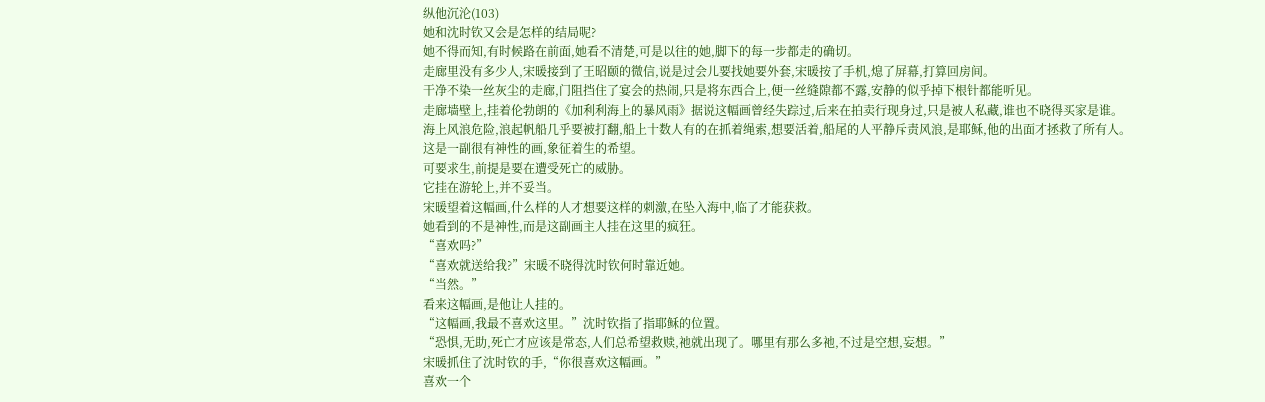纵他沉沦(103)
她和沈时钦又会是怎样的结局呢?
她不得而知,有时候路在前面,她看不清楚,可是以往的她,脚下的每一步都走的确切。
走廊里没有多少人,宋暖接到了王昭颐的微信,说是过会儿要找她要外套,宋暖按了手机,熄了屏幕,打算回房间。
干净不染一丝灰尘的走廊,门阻挡住了宴会的热闹,只是将东西合上,便一丝缝隙都不露,安静的似乎掉下根针都能听见。
走廊墙壁上,挂着伦勃朗的《加利利海上的暴风雨》据说这幅画曾经失踪过,后来在拍卖行现身过,只是被人私藏,谁也不晓得买家是谁。
海上风浪危险,浪起帆船几乎要被打翻,船上十数人有的在抓着绳索,想要活着,船尾的人平静斥责风浪,是耶稣,他的出面才拯救了所有人。
这是一副很有神性的画,象征着生的希望。
可要求生,前提是要在遭受死亡的威胁。
它挂在游轮上,并不妥当。
宋暖望着这幅画,什么样的人才想要这样的刺激,在坠入海中,临了才能获救。
她看到的不是神性,而是这副画主人挂在这里的疯狂。
“喜欢吗?”
“喜欢就送给我?”宋暖不晓得沈时钦何时靠近她。
“当然。”
看来这幅画,是他让人挂的。
“这幅画,我最不喜欢这里。”沈时钦指了指耶稣的位置。
“恐惧,无助,死亡才应该是常态,人们总希望救赎,祂就出现了。哪里有那么多祂,不过是空想,妄想。”
宋暖抓住了沈时钦的手,“你很喜欢这幅画。”
喜欢一个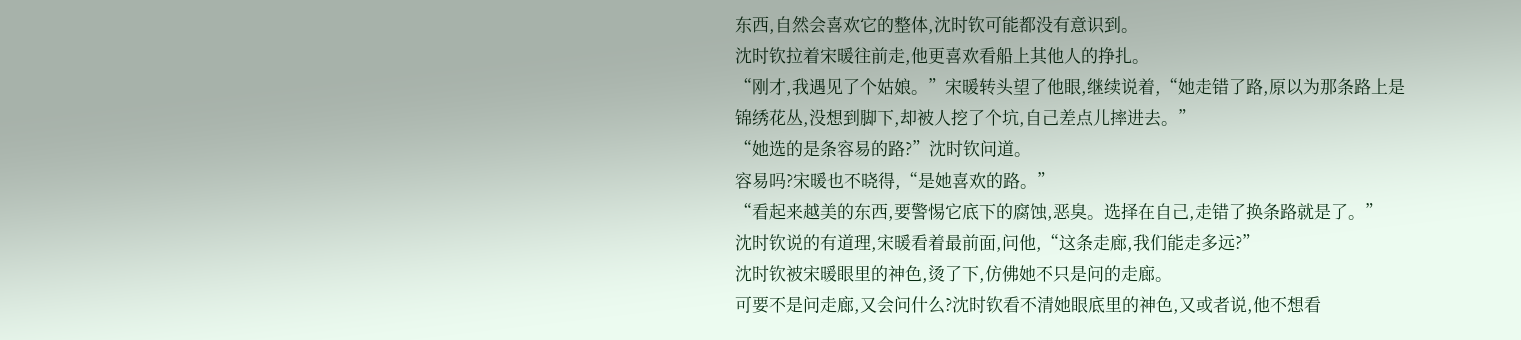东西,自然会喜欢它的整体,沈时钦可能都没有意识到。
沈时钦拉着宋暖往前走,他更喜欢看船上其他人的挣扎。
“刚才,我遇见了个姑娘。”宋暖转头望了他眼,继续说着,“她走错了路,原以为那条路上是锦绣花丛,没想到脚下,却被人挖了个坑,自己差点儿摔进去。”
“她选的是条容易的路?”沈时钦问道。
容易吗?宋暖也不晓得,“是她喜欢的路。”
“看起来越美的东西,要警惕它底下的腐蚀,恶臭。选择在自己,走错了换条路就是了。”
沈时钦说的有道理,宋暖看着最前面,问他,“这条走廊,我们能走多远?”
沈时钦被宋暖眼里的神色,烫了下,仿佛她不只是问的走廊。
可要不是问走廊,又会问什么?沈时钦看不清她眼底里的神色,又或者说,他不想看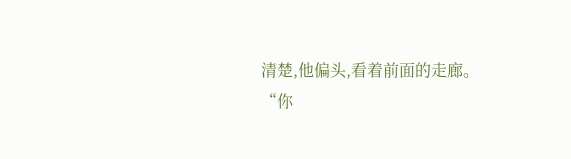清楚,他偏头,看着前面的走廊。
“你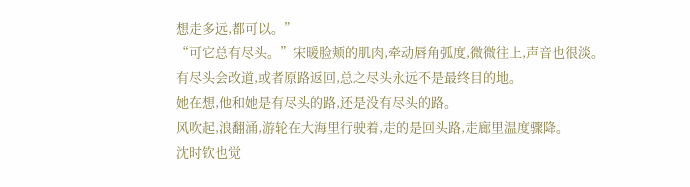想走多远,都可以。”
“可它总有尽头。”宋暖脸颊的肌肉,牵动唇角弧度,微微往上,声音也很淡。
有尽头会改道,或者原路返回,总之尽头永远不是最终目的地。
她在想,他和她是有尽头的路,还是没有尽头的路。
风吹起,浪翻涌,游轮在大海里行驶着,走的是回头路,走廊里温度骤降。
沈时钦也觉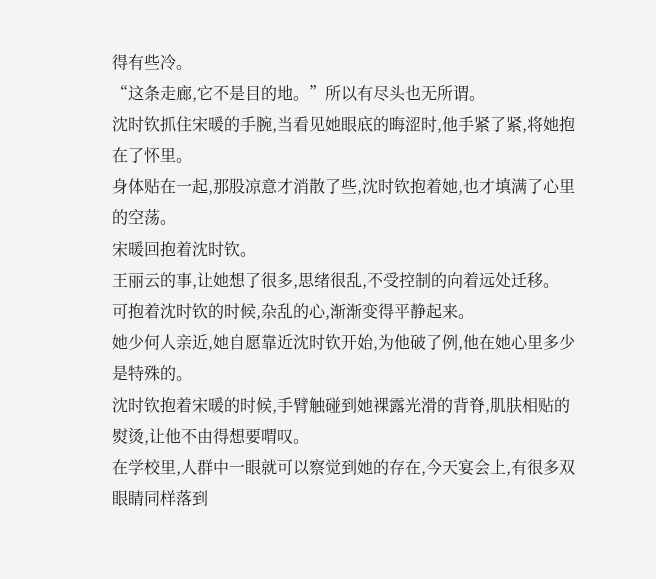得有些冷。
“这条走廊,它不是目的地。”所以有尽头也无所谓。
沈时钦抓住宋暖的手腕,当看见她眼底的晦涩时,他手紧了紧,将她抱在了怀里。
身体贴在一起,那股凉意才消散了些,沈时钦抱着她,也才填满了心里的空荡。
宋暖回抱着沈时钦。
王丽云的事,让她想了很多,思绪很乱,不受控制的向着远处迁移。
可抱着沈时钦的时候,杂乱的心,渐渐变得平静起来。
她少何人亲近,她自愿靠近沈时钦开始,为他破了例,他在她心里多少是特殊的。
沈时钦抱着宋暖的时候,手臂触碰到她裸露光滑的背脊,肌肤相贴的熨烫,让他不由得想要喟叹。
在学校里,人群中一眼就可以察觉到她的存在,今天宴会上,有很多双眼睛同样落到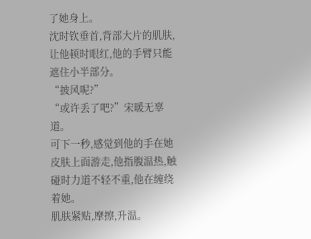了她身上。
沈时钦垂首,背部大片的肌肤,让他顿时眼红,他的手臂只能遮住小半部分。
“披风呢?”
“或许丢了吧?”宋暖无辜道。
可下一秒,感觉到他的手在她皮肤上面游走,他指腹温热,触碰时力道不轻不重,他在缠绕着她。
肌肤紧贴,摩擦,升温。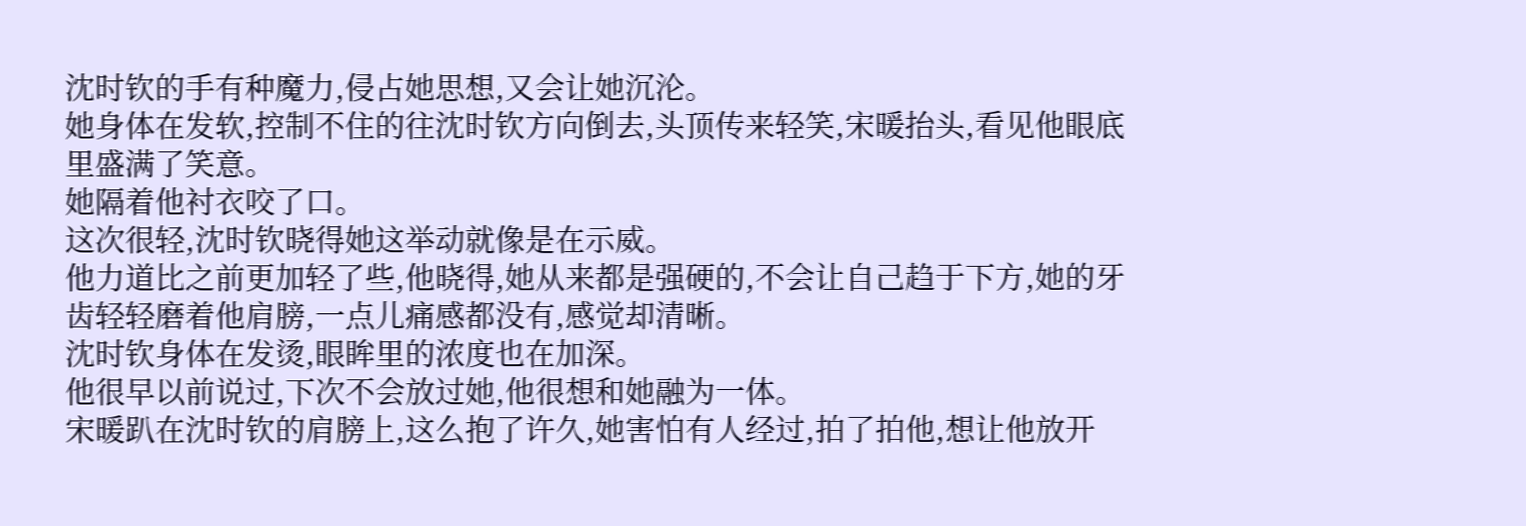沈时钦的手有种魔力,侵占她思想,又会让她沉沦。
她身体在发软,控制不住的往沈时钦方向倒去,头顶传来轻笑,宋暖抬头,看见他眼底里盛满了笑意。
她隔着他衬衣咬了口。
这次很轻,沈时钦晓得她这举动就像是在示威。
他力道比之前更加轻了些,他晓得,她从来都是强硬的,不会让自己趋于下方,她的牙齿轻轻磨着他肩膀,一点儿痛感都没有,感觉却清晰。
沈时钦身体在发烫,眼眸里的浓度也在加深。
他很早以前说过,下次不会放过她,他很想和她融为一体。
宋暖趴在沈时钦的肩膀上,这么抱了许久,她害怕有人经过,拍了拍他,想让他放开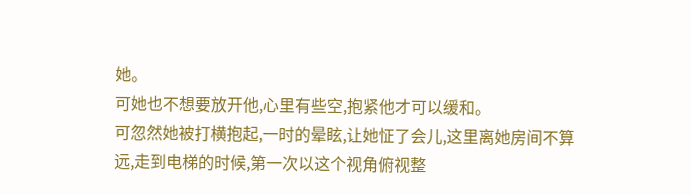她。
可她也不想要放开他,心里有些空,抱紧他才可以缓和。
可忽然她被打横抱起,一时的晕眩,让她怔了会儿,这里离她房间不算远,走到电梯的时候,第一次以这个视角俯视整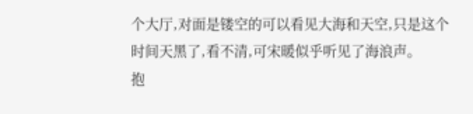个大厅,对面是镂空的可以看见大海和天空,只是这个时间天黑了,看不清,可宋暖似乎听见了海浪声。
抱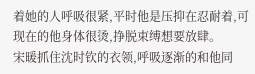着她的人呼吸很紧,平时他是压抑在忍耐着,可现在的他身体很烫,挣脱束缚想要放肆。
宋暖抓住沈时钦的衣领,呼吸逐渐的和他同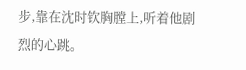步,靠在沈时钦胸膛上,听着他剧烈的心跳。